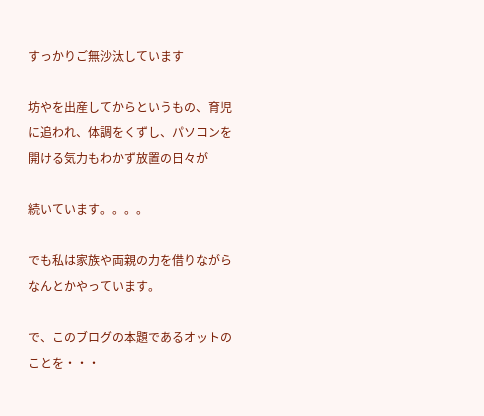すっかりご無沙汰しています

坊やを出産してからというもの、育児に追われ、体調をくずし、パソコンを開ける気力もわかず放置の日々が

続いています。。。。

でも私は家族や両親の力を借りながらなんとかやっています。

で、このブログの本題であるオットのことを・・・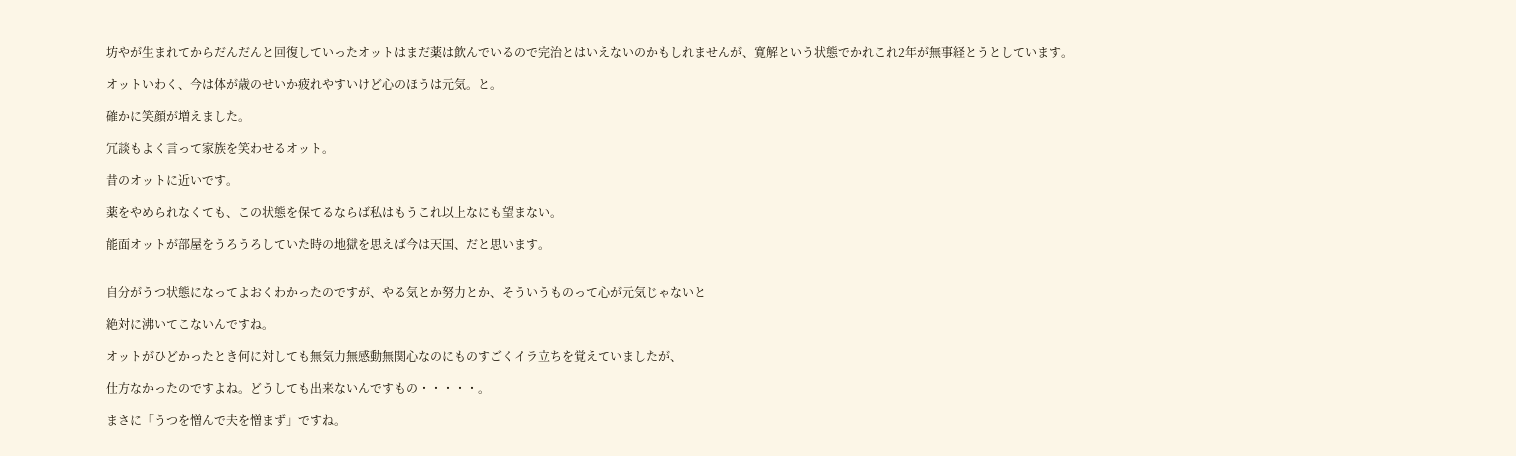坊やが生まれてからだんだんと回復していったオットはまだ薬は飲んでいるので完治とはいえないのかもしれませんが、寛解という状態でかれこれ2年が無事経とうとしています。

オットいわく、今は体が歳のせいか疲れやすいけど心のほうは元気。と。

確かに笑顔が増えました。

冗談もよく言って家族を笑わせるオット。

昔のオットに近いです。

薬をやめられなくても、この状態を保てるならば私はもうこれ以上なにも望まない。

能面オットが部屋をうろうろしていた時の地獄を思えば今は天国、だと思います。


自分がうつ状態になってよおくわかったのですが、やる気とか努力とか、そういうものって心が元気じゃないと

絶対に沸いてこないんですね。

オットがひどかったとき何に対しても無気力無感動無関心なのにものすごくイラ立ちを覚えていましたが、

仕方なかったのですよね。どうしても出来ないんですもの・・・・・。

まさに「うつを憎んで夫を憎まず」ですね。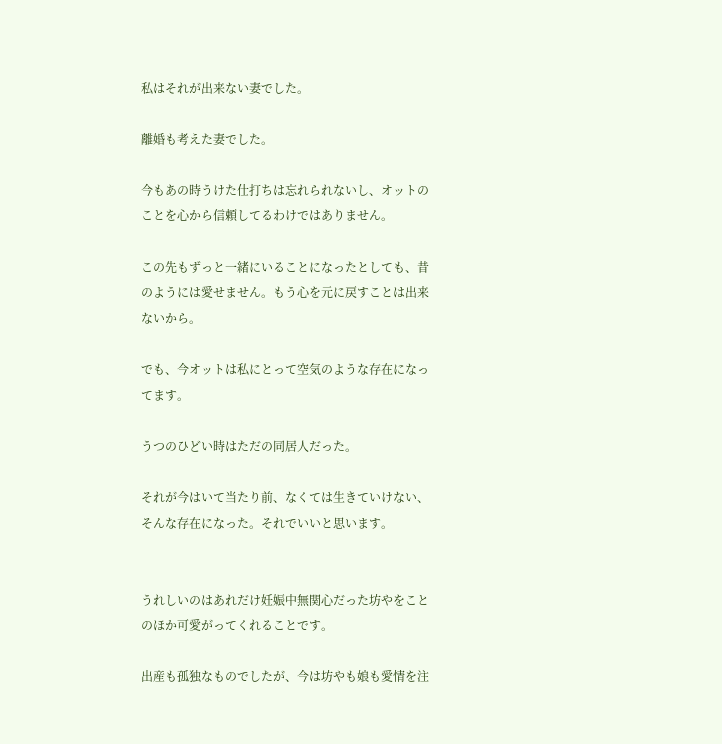私はそれが出来ない妻でした。

離婚も考えた妻でした。

今もあの時うけた仕打ちは忘れられないし、オットのことを心から信頼してるわけではありません。

この先もずっと一緒にいることになったとしても、昔のようには愛せません。もう心を元に戻すことは出来ないから。

でも、今オットは私にとって空気のような存在になってます。

うつのひどい時はただの同居人だった。

それが今はいて当たり前、なくては生きていけない、そんな存在になった。それでいいと思います。


うれしいのはあれだけ妊娠中無関心だった坊やをことのほか可愛がってくれることです。

出産も孤独なものでしたが、今は坊やも娘も愛情を注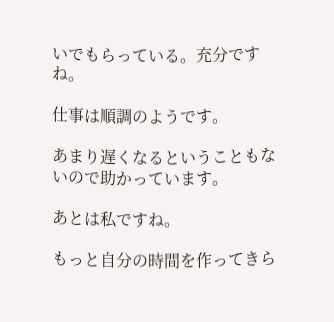いでもらっている。充分ですね。

仕事は順調のようです。

あまり遅くなるということもないので助かっています。

あとは私ですね。

もっと自分の時間を作ってきら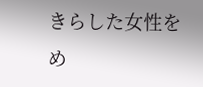きらした女性をめ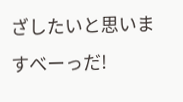ざしたいと思いますべーっだ!